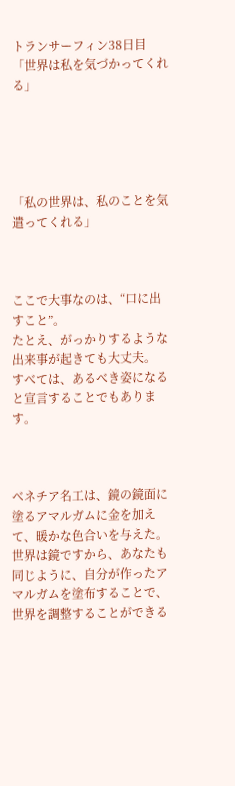トランサーフィン38日目「世界は私を気づかってくれる」





「私の世界は、私のことを気遣ってくれる」



ここで大事なのは、“口に出すこと”。
たとえ、がっかりするような出来事が起きても大丈夫。
すべては、あるべき姿になると宣言することでもあります。



ベネチア名工は、鏡の鏡面に塗るアマルガムに金を加えて、暖かな色合いを与えた。
世界は鏡ですから、あなたも同じように、自分が作ったアマルガムを塗布することで、世界を調整することができる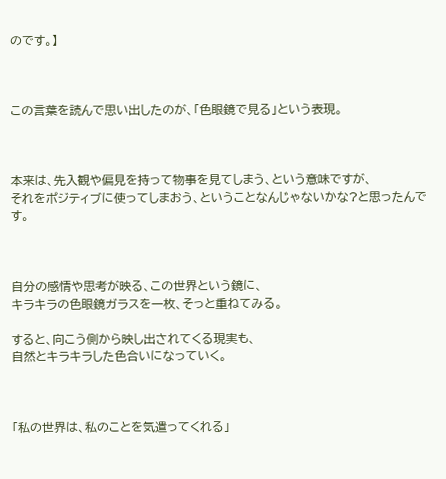のです。】



この言葉を読んで思い出したのが、「色眼鏡で見る」という表現。



本来は、先入観や偏見を持って物事を見てしまう、という意味ですが、
それをポジティブに使ってしまおう、ということなんじゃないかな?と思ったんです。



自分の感情や思考が映る、この世界という鏡に、
キラキラの色眼鏡ガラスを一枚、そっと重ねてみる。

すると、向こう側から映し出されてくる現実も、
自然とキラキラした色合いになっていく。



「私の世界は、私のことを気遣ってくれる」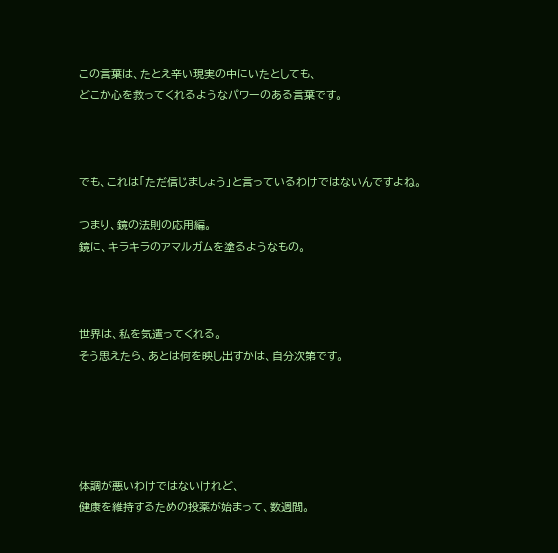この言葉は、たとえ辛い現実の中にいたとしても、
どこか心を救ってくれるようなパワーのある言葉です。



でも、これは「ただ信じましょう」と言っているわけではないんですよね。

つまり、鏡の法則の応用編。
鏡に、キラキラのアマルガムを塗るようなもの。



世界は、私を気遣ってくれる。
そう思えたら、あとは何を映し出すかは、自分次第です。





体調が悪いわけではないけれど、
健康を維持するための投薬が始まって、数週間。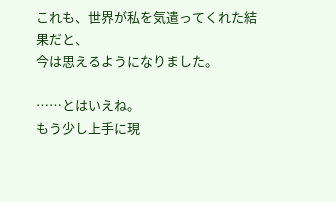これも、世界が私を気遣ってくれた結果だと、
今は思えるようになりました。

……とはいえね。
もう少し上手に現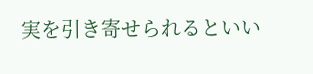実を引き寄せられるといい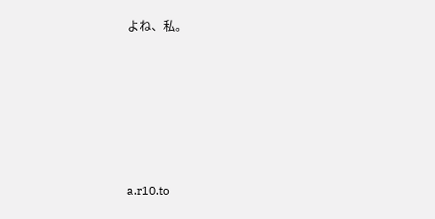よね、私。









a.r10.to